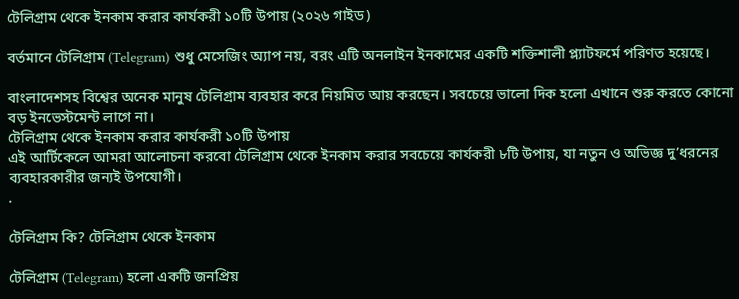টেলিগ্রাম থেকে ইনকাম করার কার্যকরী ১০টি উপায় (২০২৬ গাইড)

বর্তমানে টেলিগ্রাম (Telegram) শুধু মেসেজিং অ্যাপ নয়, বরং এটি অনলাইন ইনকামের একটি শক্তিশালী প্ল্যাটফর্মে পরিণত হয়েছে।

বাংলাদেশসহ বিশ্বের অনেক মানুষ টেলিগ্রাম ব্যবহার করে নিয়মিত আয় করছেন। সবচেয়ে ভালো দিক হলো এখানে শুরু করতে কোনো বড় ইনভেস্টমেন্ট লাগে না।
টেলিগ্রাম থেকে ইনকাম করার কার্যকরী ১০টি উপায়
এই আর্টিকেলে আমরা আলোচনা করবো টেলিগ্রাম থেকে ইনকাম করার সবচেয়ে কার্যকরী ৮টি উপায়, যা নতুন ও অভিজ্ঞ দু’ধরনের ব্যবহারকারীর জন্যই উপযোগী।
.

টেলিগ্রাম কি? টেলিগ্রাম থেকে ইনকাম

টেলিগ্রাম (Telegram) হলো একটি জনপ্রিয়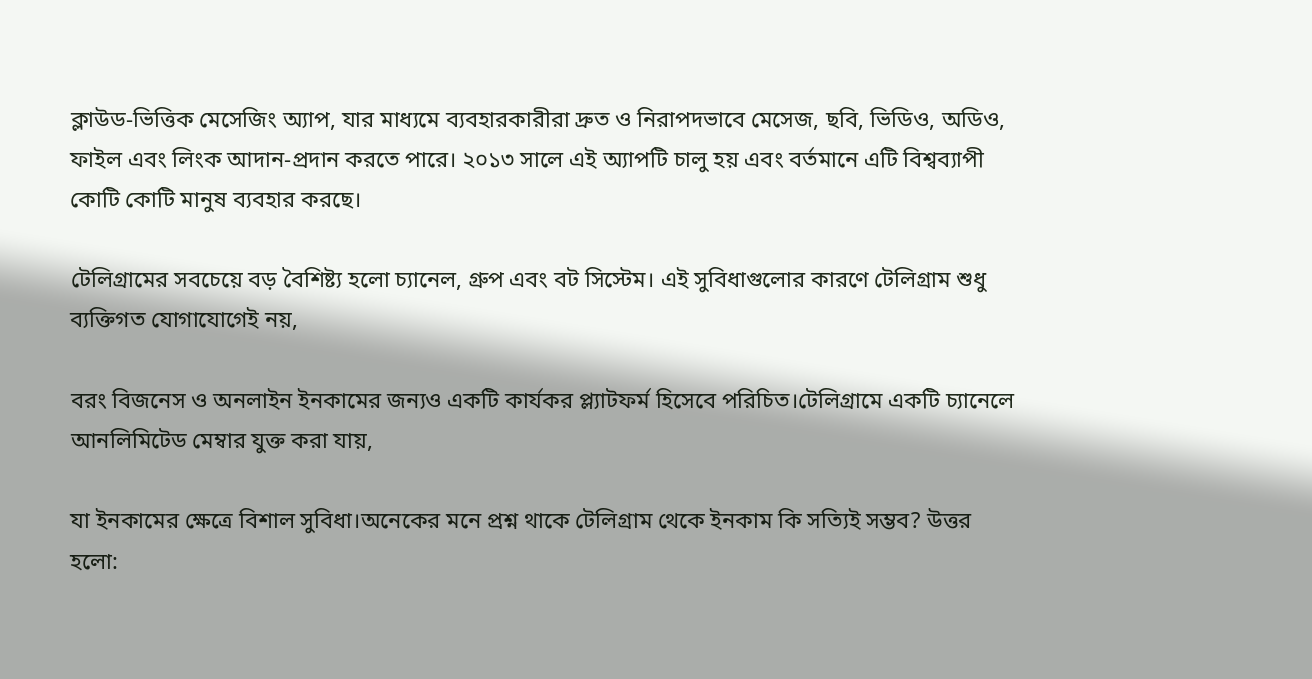ক্লাউড-ভিত্তিক মেসেজিং অ্যাপ, যার মাধ্যমে ব্যবহারকারীরা দ্রুত ও নিরাপদভাবে মেসেজ, ছবি, ভিডিও, অডিও, ফাইল এবং লিংক আদান-প্রদান করতে পারে। ২০১৩ সালে এই অ্যাপটি চালু হয় এবং বর্তমানে এটি বিশ্বব্যাপী কোটি কোটি মানুষ ব্যবহার করছে।

টেলিগ্রামের সবচেয়ে বড় বৈশিষ্ট্য হলো চ্যানেল, গ্রুপ এবং বট সিস্টেম। এই সুবিধাগুলোর কারণে টেলিগ্রাম শুধু ব্যক্তিগত যোগাযোগেই নয়,

বরং বিজনেস ও অনলাইন ইনকামের জন্যও একটি কার্যকর প্ল্যাটফর্ম হিসেবে পরিচিত।টেলিগ্রামে একটি চ্যানেলে আনলিমিটেড মেম্বার যুক্ত করা যায়,

যা ইনকামের ক্ষেত্রে বিশাল সুবিধা।অনেকের মনে প্রশ্ন থাকে টেলিগ্রাম থেকে ইনকাম কি সত্যিই সম্ভব? উত্তর হলো: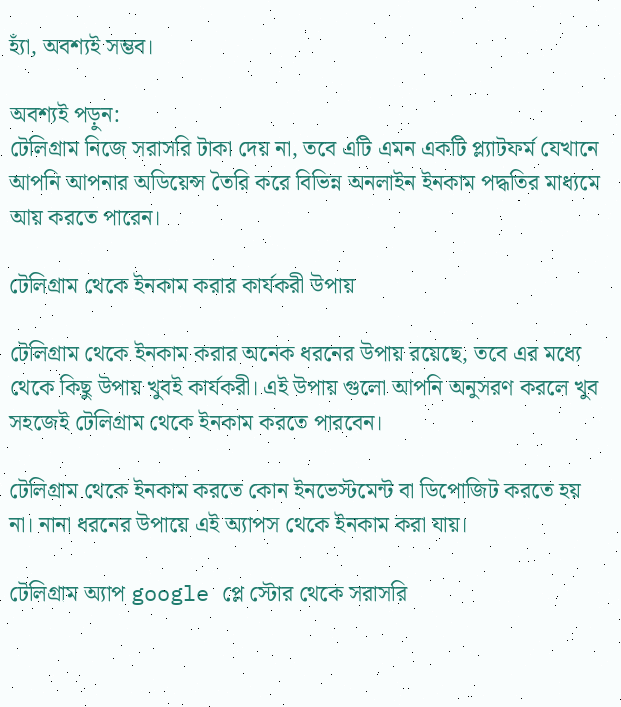হ্যাঁ, অবশ্যই সম্ভব।

অবশ্যই পড়ুন:
টেলিগ্রাম নিজে সরাসরি টাকা দেয় না, তবে এটি এমন একটি প্ল্যাটফর্ম যেখানে আপনি আপনার অডিয়েন্স তৈরি করে বিভিন্ন অনলাইন ইনকাম পদ্ধতির মাধ্যমে আয় করতে পারেন।

টেলিগ্রাম থেকে ইনকাম করার কার্যকরী উপায়

টেলিগ্রাম থেকে ইনকাম করার অনেক ধরনের উপায় রয়েছে, তবে এর মধ্যে থেকে কিছু উপায় খুবই কার্যকরী। এই উপায় গুলো আপনি অনুসরণ করলে খুব সহজেই টেলিগ্রাম থেকে ইনকাম করতে পারবেন।

টেলিগ্রাম থেকে ইনকাম করতে কোন ইনভেস্টমেন্ট বা ডিপোজিট করতে হয় না। নানা ধরনের উপায়ে এই অ্যাপস থেকে ইনকাম করা যায়।

টেলিগ্রাম অ্যাপ google প্লে স্টোর থেকে সরাসরি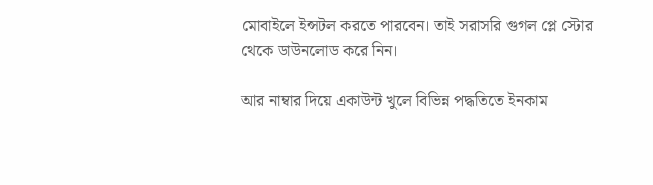মোবাইলে ইন্সটল করতে পারবেন। তাই সরাসরি গুগল প্লে স্টোর থেকে ডাউনলোড করে নিন।

আর নাম্বার দিয়ে একাউন্ট খুলে বিভিন্ন পদ্ধতিতে ইনকাম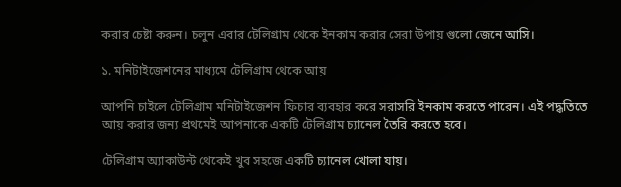করার চেষ্টা করুন। চলুন এবার টেলিগ্রাম থেকে ইনকাম করার সেরা উপায় গুলো জেনে আসি।

১. মনিটাইজেশনের মাধ্যমে টেলিগ্রাম থেকে আয়

আপনি চাইলে টেলিগ্রাম মনিটাইজেশন ফিচার ব্যবহার করে সরাসরি ইনকাম করতে পারেন। এই পদ্ধতিতে আয় করার জন্য প্রথমেই আপনাকে একটি টেলিগ্রাম চ্যানেল তৈরি করতে হবে।

টেলিগ্রাম অ্যাকাউন্ট থেকেই খুব সহজে একটি চ্যানেল খোলা যায়।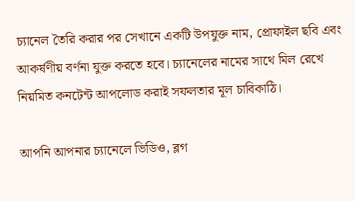চ্যানেল তৈরি করার পর সেখানে একটি উপযুক্ত নাম, প্রোফাইল ছবি এবং আকর্ষণীয় বর্ণনা যুক্ত করতে হবে। চ্যানেলের নামের সাথে মিল রেখে নিয়মিত কনটেন্ট আপলোড করাই সফলতার মূল চাবিকাঠি।

আপনি আপনার চ্যানেলে ভিডিও, ব্লগ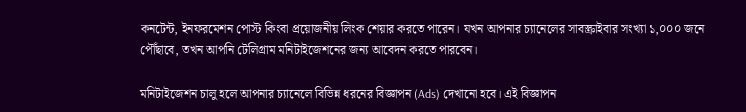কনটেন্ট, ইনফরমেশন পোস্ট কিংবা প্রয়োজনীয় লিংক শেয়ার করতে পারেন। যখন আপনার চ্যানেলের সাবস্ক্রাইবার সংখ্যা ১,০০০ জনে পৌঁছাবে, তখন আপনি টেলিগ্রাম মনিটাইজেশনের জন্য আবেদন করতে পারবেন।

মনিটাইজেশন চালু হলে আপনার চ্যানেলে বিভিন্ন ধরনের বিজ্ঞাপন (Ads) দেখানো হবে। এই বিজ্ঞাপন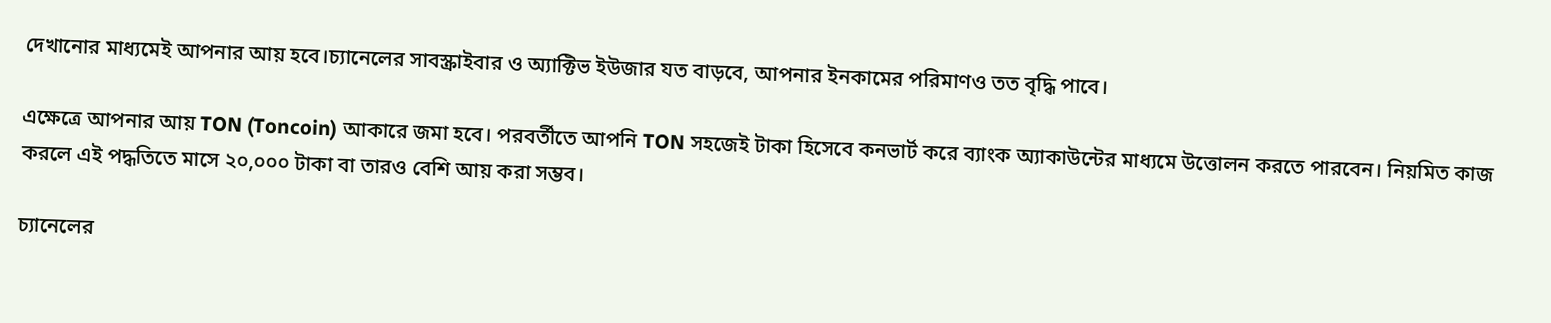দেখানোর মাধ্যমেই আপনার আয় হবে।চ্যানেলের সাবস্ক্রাইবার ও অ্যাক্টিভ ইউজার যত বাড়বে, আপনার ইনকামের পরিমাণও তত বৃদ্ধি পাবে।

এক্ষেত্রে আপনার আয় TON (Toncoin) আকারে জমা হবে। পরবর্তীতে আপনি TON সহজেই টাকা হিসেবে কনভার্ট করে ব্যাংক অ্যাকাউন্টের মাধ্যমে উত্তোলন করতে পারবেন। নিয়মিত কাজ করলে এই পদ্ধতিতে মাসে ২০,০০০ টাকা বা তারও বেশি আয় করা সম্ভব।

চ্যানেলের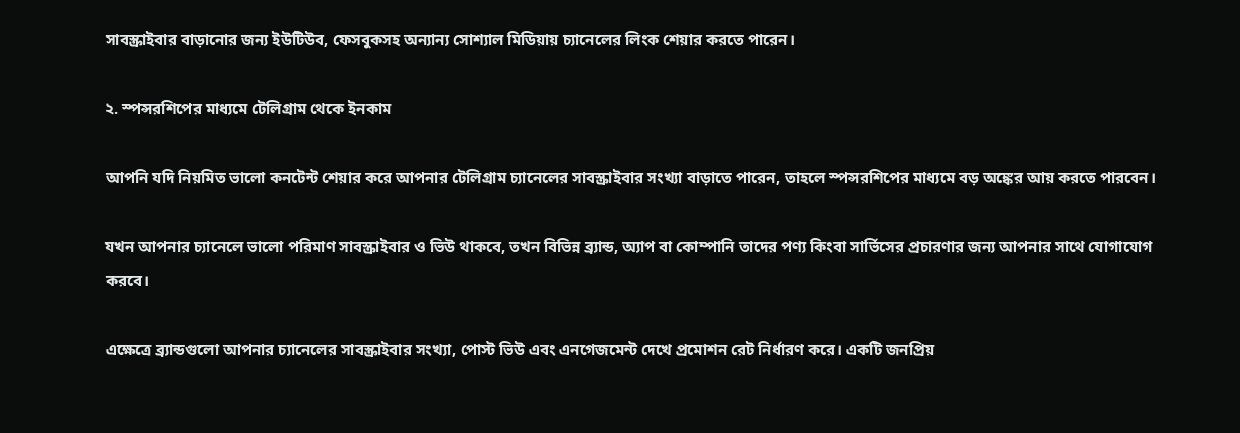সাবস্ক্রাইবার বাড়ানোর জন্য ইউটিউব, ফেসবুকসহ অন্যান্য সোশ্যাল মিডিয়ায় চ্যানেলের লিংক শেয়ার করতে পারেন।

২. স্পন্সরশিপের মাধ্যমে টেলিগ্রাম থেকে ইনকাম

আপনি যদি নিয়মিত ভালো কনটেন্ট শেয়ার করে আপনার টেলিগ্রাম চ্যানেলের সাবস্ক্রাইবার সংখ্যা বাড়াতে পারেন, তাহলে স্পন্সরশিপের মাধ্যমে বড় অঙ্কের আয় করতে পারবেন।

যখন আপনার চ্যানেলে ভালো পরিমাণ সাবস্ক্রাইবার ও ভিউ থাকবে, তখন বিভিন্ন ব্র্যান্ড, অ্যাপ বা কোম্পানি তাদের পণ্য কিংবা সার্ভিসের প্রচারণার জন্য আপনার সাথে যোগাযোগ করবে।

এক্ষেত্রে ব্র্যান্ডগুলো আপনার চ্যানেলের সাবস্ক্রাইবার সংখ্যা, পোস্ট ভিউ এবং এনগেজমেন্ট দেখে প্রমোশন রেট নির্ধারণ করে। একটি জনপ্রিয়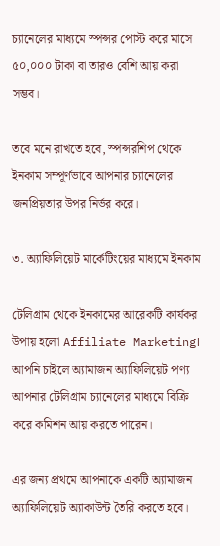চ্যানেলের মাধ্যমে স্পন্সর পোস্ট করে মাসে ৫০,০০০ টাকা বা তারও বেশি আয় করা সম্ভব।

তবে মনে রাখতে হবে, স্পন্সরশিপ থেকে ইনকাম সম্পূর্ণভাবে আপনার চ্যানেলের জনপ্রিয়তার উপর নির্ভর করে।

৩. অ্যাফিলিয়েট মার্কেটিংয়ের মাধ্যমে ইনকাম

টেলিগ্রাম থেকে ইনকামের আরেকটি কার্যকর উপায় হলো Affiliate Marketing। আপনি চাইলে অ্যামাজন অ্যাফিলিয়েট পণ্য আপনার টেলিগ্রাম চ্যানেলের মাধ্যমে বিক্রি করে কমিশন আয় করতে পারেন।

এর জন্য প্রথমে আপনাকে একটি অ্যামাজন অ্যাফিলিয়েট অ্যাকাউন্ট তৈরি করতে হবে।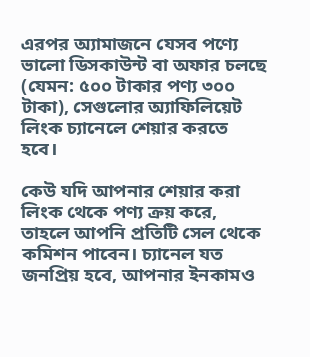এরপর অ্যামাজনে যেসব পণ্যে ভালো ডিসকাউন্ট বা অফার চলছে (যেমন: ৫০০ টাকার পণ্য ৩০০ টাকা), সেগুলোর অ্যাফিলিয়েট লিংক চ্যানেলে শেয়ার করতে হবে।

কেউ যদি আপনার শেয়ার করা লিংক থেকে পণ্য ক্রয় করে, তাহলে আপনি প্রতিটি সেল থেকে কমিশন পাবেন। চ্যানেল যত জনপ্রিয় হবে, আপনার ইনকামও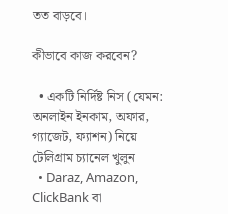তত বাড়বে।

কীভাবে কাজ করবেন?

  • একটি নির্দিষ্ট নিস (যেমন: অনলাইন ইনকাম, অফার, গ্যাজেট, ফ্যাশন) নিয়ে টেলিগ্রাম চ্যানেল খুলুন
  • Daraz, Amazon, ClickBank বা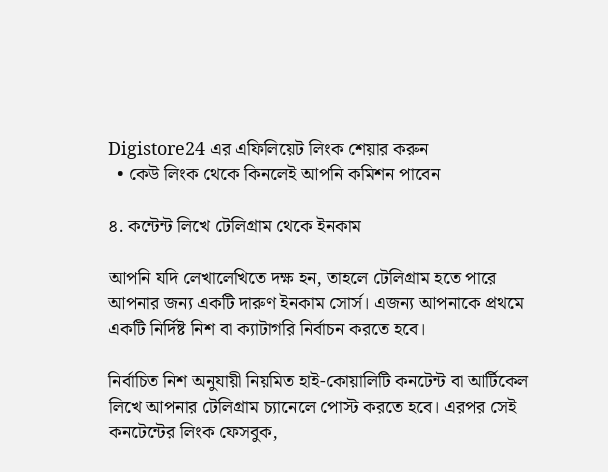Digistore24 এর এফিলিয়েট লিংক শেয়ার করুন
  • কেউ লিংক থেকে কিনলেই আপনি কমিশন পাবেন

৪. কন্টেন্ট লিখে টেলিগ্রাম থেকে ইনকাম

আপনি যদি লেখালেখিতে দক্ষ হন, তাহলে টেলিগ্রাম হতে পারে আপনার জন্য একটি দারুণ ইনকাম সোর্স। এজন্য আপনাকে প্রথমে একটি নির্দিষ্ট নিশ বা ক্যাটাগরি নির্বাচন করতে হবে।

নির্বাচিত নিশ অনুযায়ী নিয়মিত হাই-কোয়ালিটি কনটেন্ট বা আর্টিকেল লিখে আপনার টেলিগ্রাম চ্যানেলে পোস্ট করতে হবে। এরপর সেই কনটেন্টের লিংক ফেসবুক,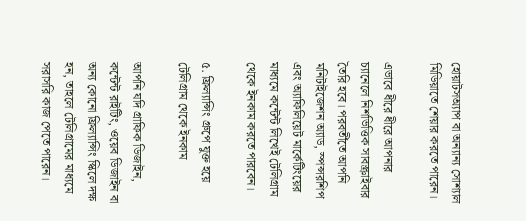হোয়াটসঅ্যাপ বা অন্যান্য সোশ্যাল মিডিয়াতে শেয়ার করতে পারেন।

এভাবে ধীরে ধীরে আপনার চ্যানেলে নিশভিত্তিক সাবস্ক্রাইবার তৈরি হবে। পরবর্তীতে আপনি মনিটাইজেশন অ্যাড, স্পন্সরশিপ এবং অ্যাফিলিয়েট মার্কেটিংয়ের মাধ্যমে কন্টেন্ট লিখেই টেলিগ্রাম থেকে ইনকাম করতে পারবেন।

৫. ফ্রিল্যান্সিং গ্রুপে যুক্ত হয়ে টেলিগ্রাম থেকে ইনকাম

আপনি যদি গ্রাফিক ডিজাইন, কন্টেন্ট রাইটিং, ওয়েব ডিজাইন বা অন্য কোনো ফ্রিল্যান্সিং স্কিলে দক্ষ হন, তাহলে টেলিগ্রামের মাধ্যমে সরাসরি কাজ পেতে পারেন।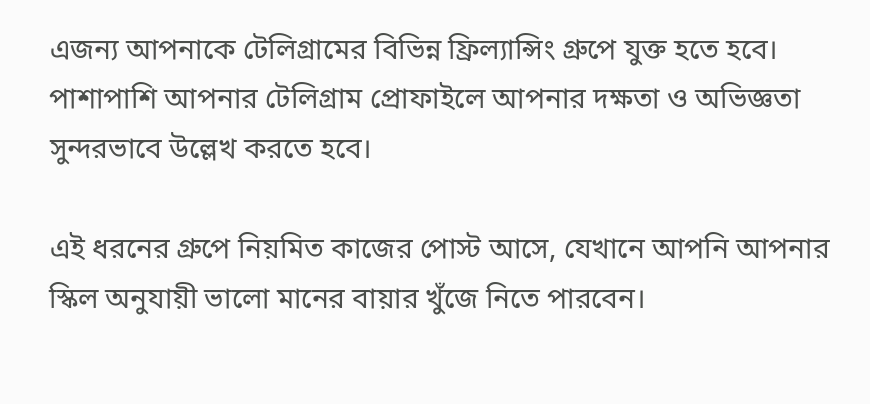এজন্য আপনাকে টেলিগ্রামের বিভিন্ন ফ্রিল্যান্সিং গ্রুপে যুক্ত হতে হবে। পাশাপাশি আপনার টেলিগ্রাম প্রোফাইলে আপনার দক্ষতা ও অভিজ্ঞতা সুন্দরভাবে উল্লেখ করতে হবে।

এই ধরনের গ্রুপে নিয়মিত কাজের পোস্ট আসে, যেখানে আপনি আপনার স্কিল অনুযায়ী ভালো মানের বায়ার খুঁজে নিতে পারবেন।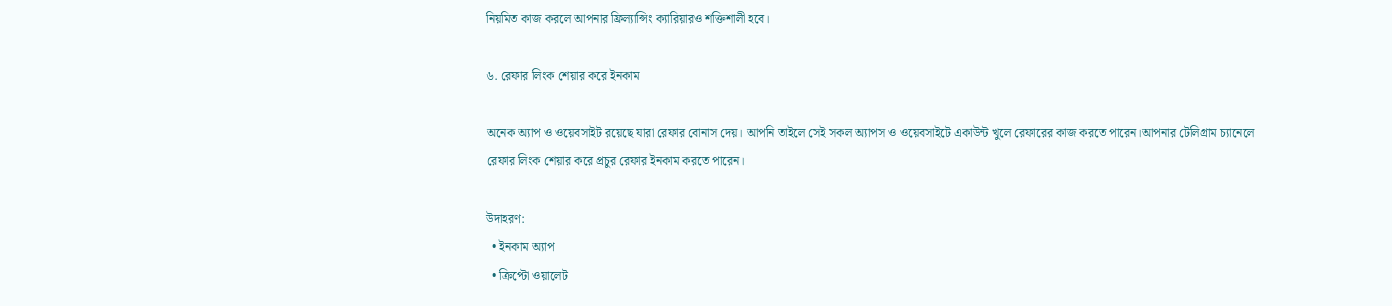নিয়মিত কাজ করলে আপনার ফ্রিল্যান্সিং ক্যারিয়ারও শক্তিশালী হবে।

৬. রেফার লিংক শেয়ার করে ইনকাম

অনেক অ্যাপ ও ওয়েবসাইট রয়েছে যারা রেফার বোনাস দেয়। আপনি তাইলে সেই সকল অ্যাপস ও ওয়েবসাইটে একাউন্ট খুলে রেফারের কাজ করতে পারেন।আপনার টেলিগ্রাম চ্যানেলে রেফার লিংক শেয়ার করে প্রচুর রেফার ইনকাম করতে পারেন।

উদাহরণ:
  • ইনকাম অ্যাপ
  • ক্রিপ্টো ওয়ালেট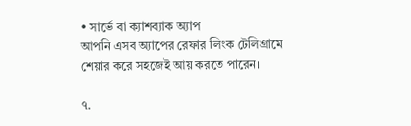• সার্ভে বা ক্যাশব্যাক অ্যাপ
আপনি এসব অ্যাপের রেফার লিংক টেলিগ্রামে শেয়ার করে সহজেই আয় করতে পারেন।

৭.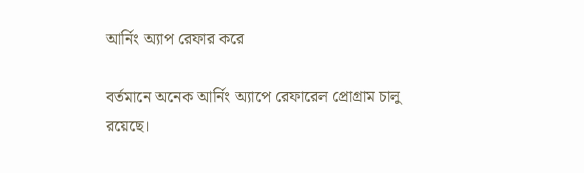আর্নিং অ্যাপ রেফার করে

বর্তমানে অনেক আর্নিং অ্যাপে রেফারেল প্রোগ্রাম চালু রয়েছে।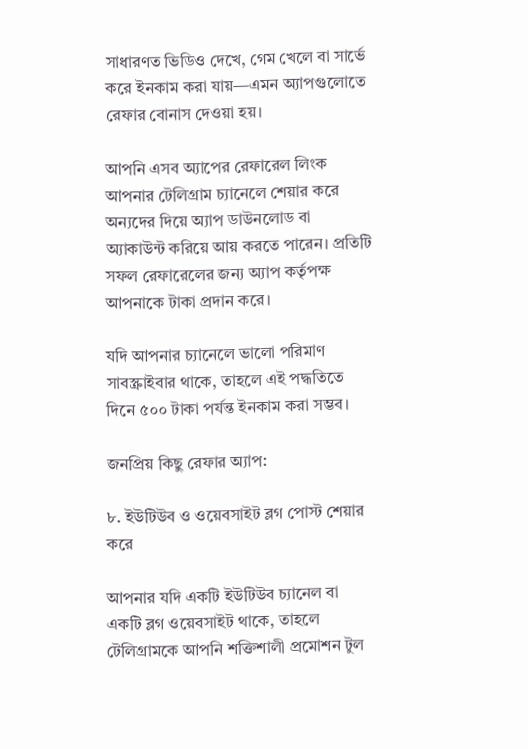সাধারণত ভিডিও দেখে, গেম খেলে বা সার্ভে করে ইনকাম করা যায়—এমন অ্যাপগুলোতে রেফার বোনাস দেওয়া হয়।

আপনি এসব অ্যাপের রেফারেল লিংক আপনার টেলিগ্রাম চ্যানেলে শেয়ার করে অন্যদের দিয়ে অ্যাপ ডাউনলোড বা অ্যাকাউন্ট করিয়ে আয় করতে পারেন। প্রতিটি সফল রেফারেলের জন্য অ্যাপ কর্তৃপক্ষ আপনাকে টাকা প্রদান করে।

যদি আপনার চ্যানেলে ভালো পরিমাণ সাবস্ক্রাইবার থাকে, তাহলে এই পদ্ধতিতে দিনে ৫০০ টাকা পর্যন্ত ইনকাম করা সম্ভব।

জনপ্রিয় কিছু রেফার অ্যাপ:

৮. ইউটিউব ও ওয়েবসাইট ব্লগ পোস্ট শেয়ার করে

আপনার যদি একটি ইউটিউব চ্যানেল বা একটি ব্লগ ওয়েবসাইট থাকে, তাহলে টেলিগ্রামকে আপনি শক্তিশালী প্রমোশন টুল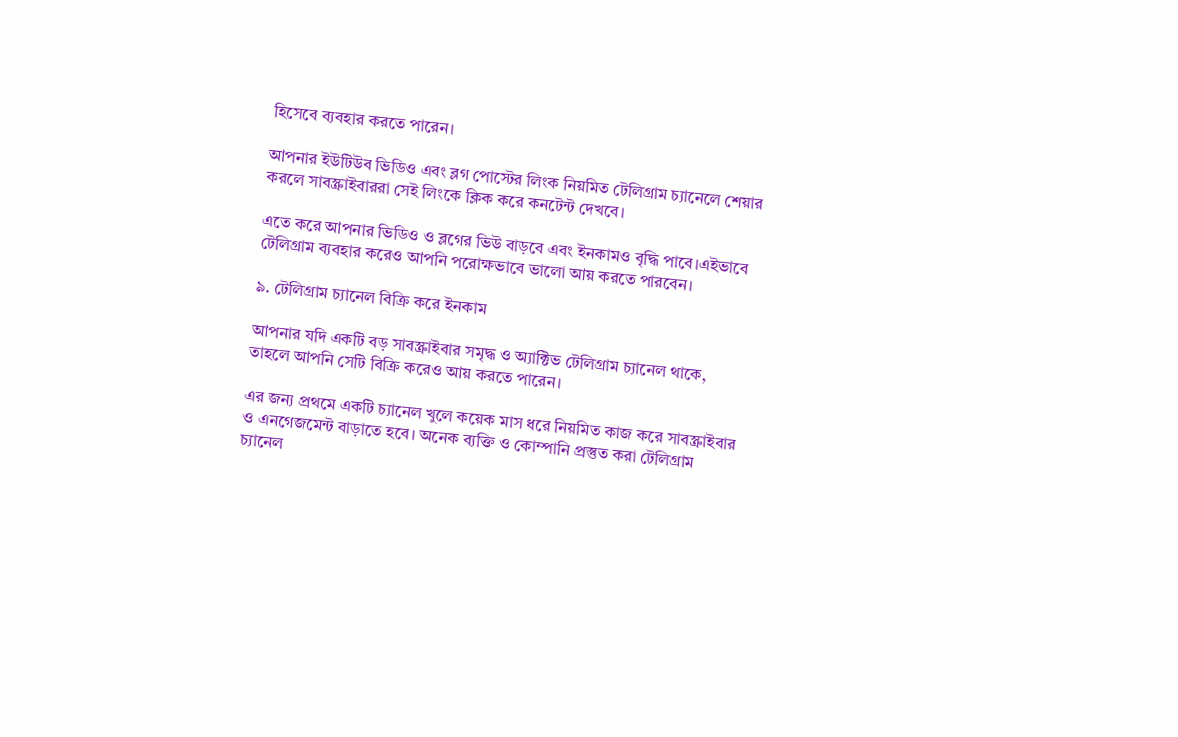হিসেবে ব্যবহার করতে পারেন।

আপনার ইউটিউব ভিডিও এবং ব্লগ পোস্টের লিংক নিয়মিত টেলিগ্রাম চ্যানেলে শেয়ার করলে সাবস্ক্রাইবাররা সেই লিংকে ক্লিক করে কনটেন্ট দেখবে।

এতে করে আপনার ভিডিও ও ব্লগের ভিউ বাড়বে এবং ইনকামও বৃদ্ধি পাবে।এইভাবে টেলিগ্রাম ব্যবহার করেও আপনি পরোক্ষভাবে ভালো আয় করতে পারবেন।

৯. টেলিগ্রাম চ্যানেল বিক্রি করে ইনকাম

আপনার যদি একটি বড় সাবস্ক্রাইবার সমৃদ্ধ ও অ্যাক্টিভ টেলিগ্রাম চ্যানেল থাকে, তাহলে আপনি সেটি বিক্রি করেও আয় করতে পারেন।

এর জন্য প্রথমে একটি চ্যানেল খুলে কয়েক মাস ধরে নিয়মিত কাজ করে সাবস্ক্রাইবার ও এনগেজমেন্ট বাড়াতে হবে। অনেক ব্যক্তি ও কোম্পানি প্রস্তুত করা টেলিগ্রাম চ্যানেল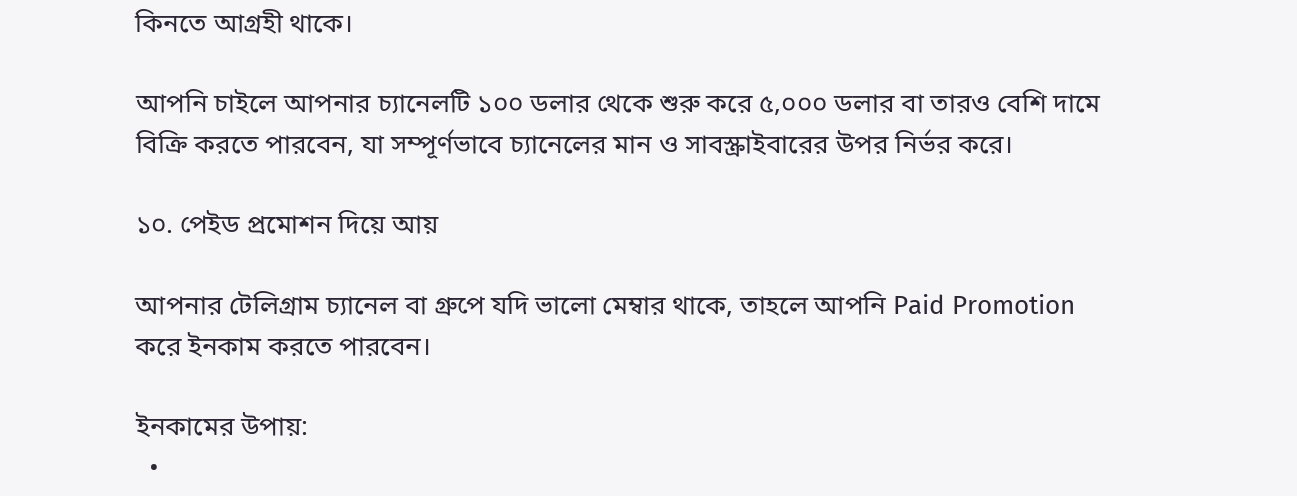কিনতে আগ্রহী থাকে।

আপনি চাইলে আপনার চ্যানেলটি ১০০ ডলার থেকে শুরু করে ৫,০০০ ডলার বা তারও বেশি দামে বিক্রি করতে পারবেন, যা সম্পূর্ণভাবে চ্যানেলের মান ও সাবস্ক্রাইবারের উপর নির্ভর করে।

১০. পেইড প্রমোশন দিয়ে আয়

আপনার টেলিগ্রাম চ্যানেল বা গ্রুপে যদি ভালো মেম্বার থাকে, তাহলে আপনি Paid Promotion করে ইনকাম করতে পারবেন।

ইনকামের উপায়:
  •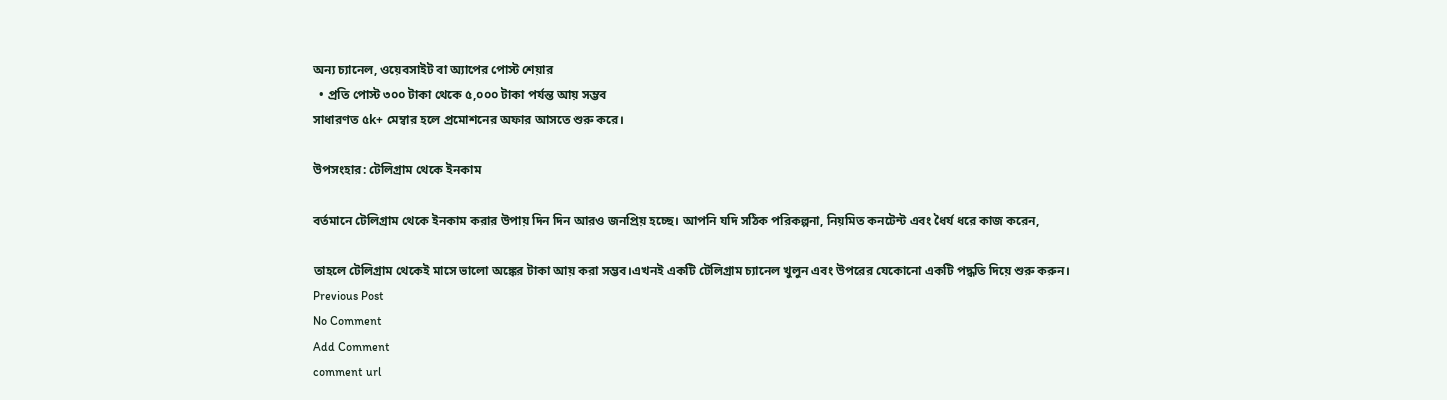অন্য চ্যানেল, ওয়েবসাইট বা অ্যাপের পোস্ট শেয়ার
  • প্রতি পোস্ট ৩০০ টাকা থেকে ৫,০০০ টাকা পর্যন্ত আয় সম্ভব
সাধারণত ৫k+ মেম্বার হলে প্রমোশনের অফার আসতে শুরু করে।

উপসংহার: টেলিগ্রাম থেকে ইনকাম

বর্তমানে টেলিগ্রাম থেকে ইনকাম করার উপায় দিন দিন আরও জনপ্রিয় হচ্ছে। আপনি যদি সঠিক পরিকল্পনা, নিয়মিত কনটেন্ট এবং ধৈর্য ধরে কাজ করেন,

তাহলে টেলিগ্রাম থেকেই মাসে ভালো অঙ্কের টাকা আয় করা সম্ভব।এখনই একটি টেলিগ্রাম চ্যানেল খুলুন এবং উপরের যেকোনো একটি পদ্ধতি দিয়ে শুরু করুন।
Previous Post
No Comment
Add Comment
comment url